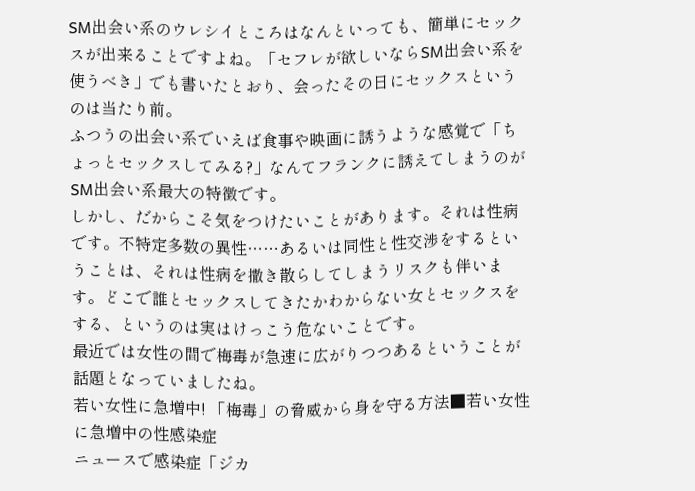SM出会い系のウレシイところはなんといっても、簡単にセックスが出来ることですよね。「セフレが欲しいならSM出会い系を使うべき」でも書いたとおり、会ったその日にセックスというのは当たり前。
ふつうの出会い系でいえば食事や映画に誘うような感覚で「ちょっとセックスしてみる?」なんてフランクに誘えてしまうのがSM出会い系最大の特徴です。
しかし、だからこそ気をつけたいことがあります。それは性病です。不特定多数の異性……あるいは同性と性交渉をするということは、それは性病を撒き散らしてしまうリスクも伴います。どこで誰とセックスしてきたかわからない女とセックスをする、というのは実はけっこう危ないことです。
最近では女性の間で梅毒が急速に広がりつつあるということが話題となっていましたね。
若い女性に急増中! 「梅毒」の脅威から身を守る方法■若い女性に急増中の性感染症
ニュースで感染症「ジカ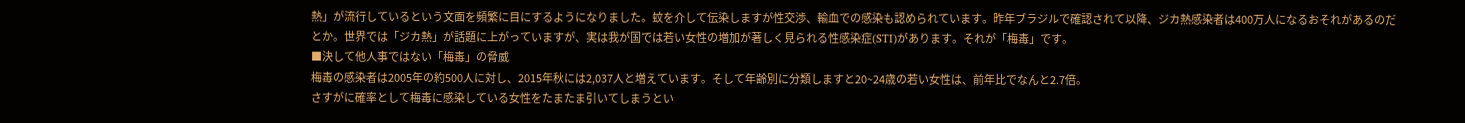熱」が流行しているという文面を頻繁に目にするようになりました。蚊を介して伝染しますが性交渉、輸血での感染も認められています。昨年ブラジルで確認されて以降、ジカ熱感染者は400万人になるおそれがあるのだとか。世界では「ジカ熱」が話題に上がっていますが、実は我が国では若い女性の増加が著しく見られる性感染症(STI)があります。それが「梅毒」です。
■決して他人事ではない「梅毒」の脅威
梅毒の感染者は2005年の約500人に対し、2015年秋には2,037人と増えています。そして年齢別に分類しますと20~24歳の若い女性は、前年比でなんと2.7倍。
さすがに確率として梅毒に感染している女性をたまたま引いてしまうとい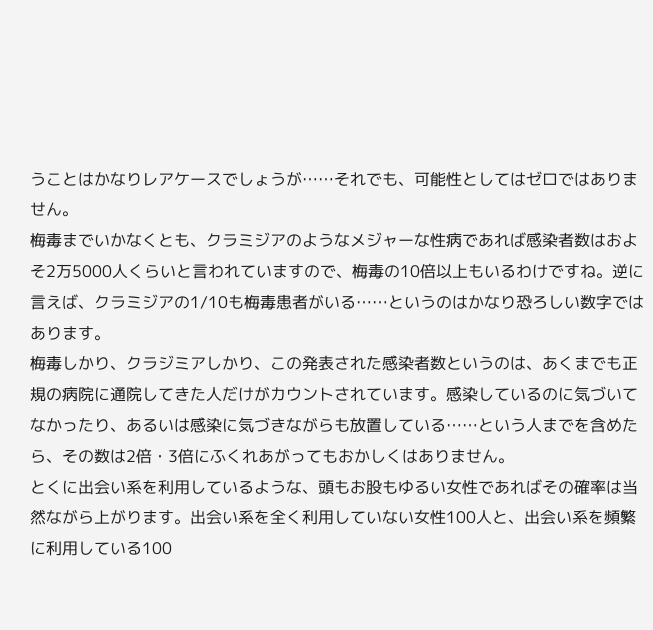うことはかなりレアケースでしょうが……それでも、可能性としてはゼロではありません。
梅毒までいかなくとも、クラミジアのようなメジャーな性病であれば感染者数はおよそ2万5000人くらいと言われていますので、梅毒の10倍以上もいるわけですね。逆に言えば、クラミジアの1/10も梅毒患者がいる……というのはかなり恐ろしい数字ではあります。
梅毒しかり、クラジミアしかり、この発表された感染者数というのは、あくまでも正規の病院に通院してきた人だけがカウントされています。感染しているのに気づいてなかったり、あるいは感染に気づきながらも放置している……という人までを含めたら、その数は2倍・3倍にふくれあがってもおかしくはありません。
とくに出会い系を利用しているような、頭もお股もゆるい女性であればその確率は当然ながら上がります。出会い系を全く利用していない女性100人と、出会い系を頻繁に利用している100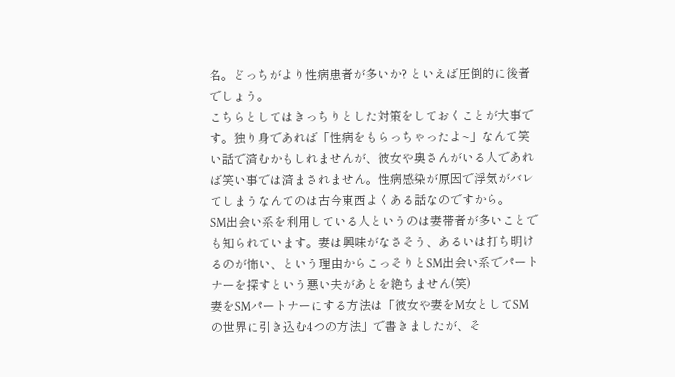名。どっちがより性病患者が多いか? といえば圧倒的に後者でしょう。
こちらとしてはきっちりとした対策をしておくことが大事です。独り身であれば「性病をもらっちゃったよ~」なんて笑い話で済むかもしれませんが、彼女や奥さんがいる人であれば笑い事では済まされません。性病感染が原因で浮気がバレてしまうなんてのは古今東西よくある話なのですから。
SM出会い系を利用している人というのは妻帯者が多いことでも知られています。妻は興味がなさそう、あるいは打ち明けるのが怖い、という理由からこっそりとSM出会い系でパートナーを探すという悪い夫があとを絶ちません(笑)
妻をSMパートナーにする方法は「彼女や妻をM女としてSMの世界に引き込む4つの方法」で書きましたが、そ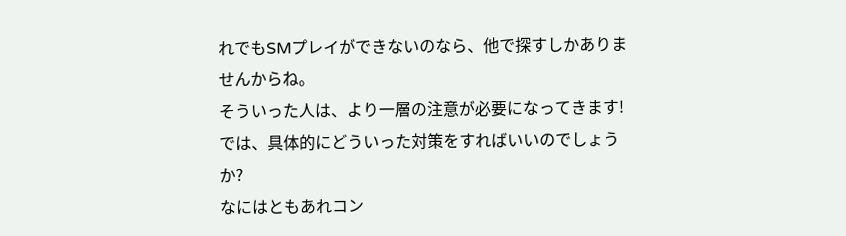れでもSMプレイができないのなら、他で探すしかありませんからね。
そういった人は、より一層の注意が必要になってきます!では、具体的にどういった対策をすればいいのでしょうか?
なにはともあれコン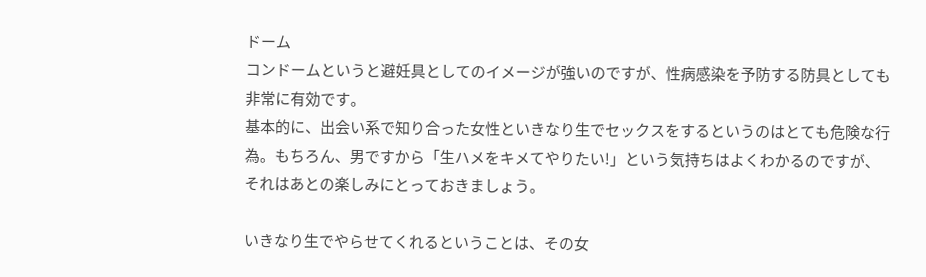ドーム
コンドームというと避妊具としてのイメージが強いのですが、性病感染を予防する防具としても非常に有効です。
基本的に、出会い系で知り合った女性といきなり生でセックスをするというのはとても危険な行為。もちろん、男ですから「生ハメをキメてやりたい!」という気持ちはよくわかるのですが、それはあとの楽しみにとっておきましょう。

いきなり生でやらせてくれるということは、その女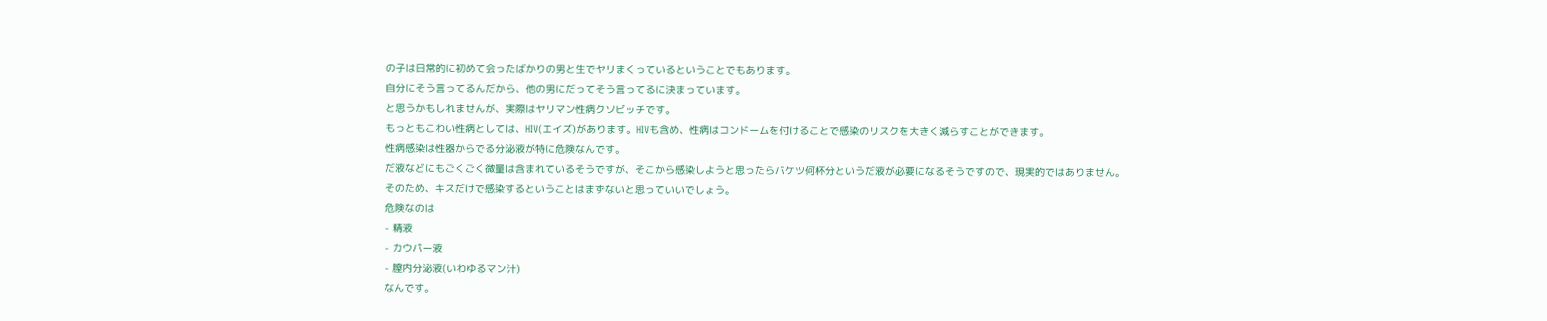の子は日常的に初めて会ったばかりの男と生でヤリまくっているということでもあります。
自分にそう言ってるんだから、他の男にだってそう言ってるに決まっています。
と思うかもしれませんが、実際はヤリマン性病クソビッチです。
もっともこわい性病としては、HIV(エイズ)があります。HIVも含め、性病はコンドームを付けることで感染のリスクを大きく減らすことができます。
性病感染は性器からでる分泌液が特に危険なんです。
だ液などにもごくごく微量は含まれているそうですが、そこから感染しようと思ったらバケツ何杯分というだ液が必要になるそうですので、現実的ではありません。
そのため、キスだけで感染するということはまずないと思っていいでしょう。
危険なのは
- 精液
- カウパー液
- 膣内分泌液(いわゆるマン汁)
なんです。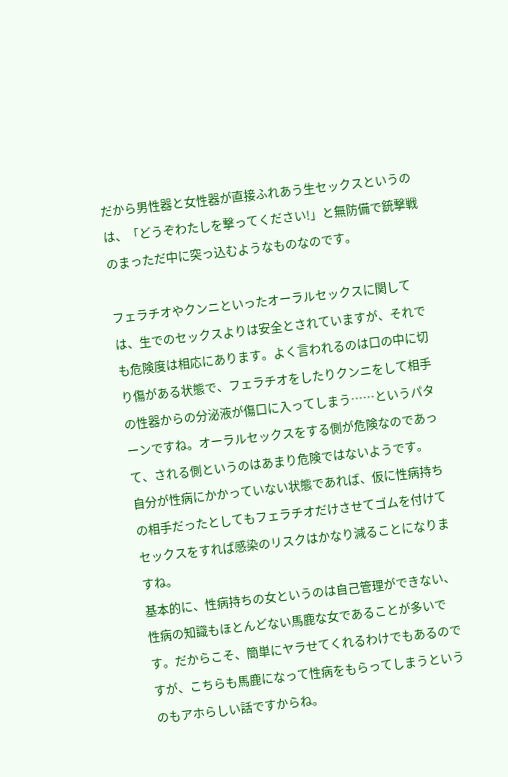だから男性器と女性器が直接ふれあう生セックスというのは、「どうぞわたしを撃ってください!」と無防備で銃撃戦のまっただ中に突っ込むようなものなのです。

フェラチオやクンニといったオーラルセックスに関しては、生でのセックスよりは安全とされていますが、それでも危険度は相応にあります。よく言われるのは口の中に切り傷がある状態で、フェラチオをしたりクンニをして相手の性器からの分泌液が傷口に入ってしまう……というパターンですね。オーラルセックスをする側が危険なのであって、される側というのはあまり危険ではないようです。
自分が性病にかかっていない状態であれば、仮に性病持ちの相手だったとしてもフェラチオだけさせてゴムを付けてセックスをすれば感染のリスクはかなり減ることになりますね。
基本的に、性病持ちの女というのは自己管理ができない、性病の知識もほとんどない馬鹿な女であることが多いです。だからこそ、簡単にヤラせてくれるわけでもあるのですが、こちらも馬鹿になって性病をもらってしまうというのもアホらしい話ですからね。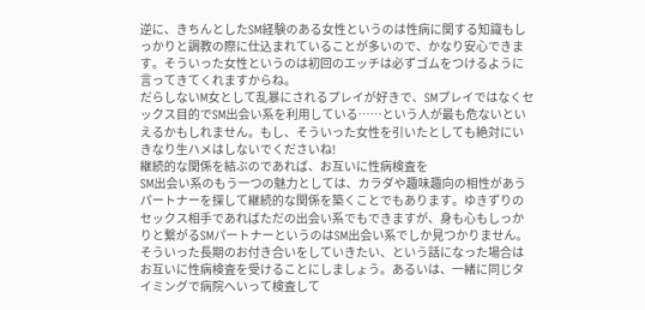逆に、きちんとしたSM経験のある女性というのは性病に関する知識もしっかりと調教の際に仕込まれていることが多いので、かなり安心できます。そういった女性というのは初回のエッチは必ずゴムをつけるように言ってきてくれますからね。
だらしないM女として乱暴にされるプレイが好きで、SMプレイではなくセックス目的でSM出会い系を利用している……という人が最も危ないといえるかもしれません。もし、そういった女性を引いたとしても絶対にいきなり生ハメはしないでくださいね!
継続的な関係を結ぶのであれば、お互いに性病検査を
SM出会い系のもう一つの魅力としては、カラダや趣味趣向の相性があうパートナーを探して継続的な関係を築くことでもあります。ゆきずりのセックス相手であればただの出会い系でもできますが、身も心もしっかりと繋がるSMパートナーというのはSM出会い系でしか見つかりません。
そういった長期のお付き合いをしていきたい、という話になった場合はお互いに性病検査を受けることにしましょう。あるいは、一緒に同じタイミングで病院へいって検査して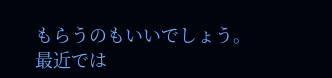もらうのもいいでしょう。
最近では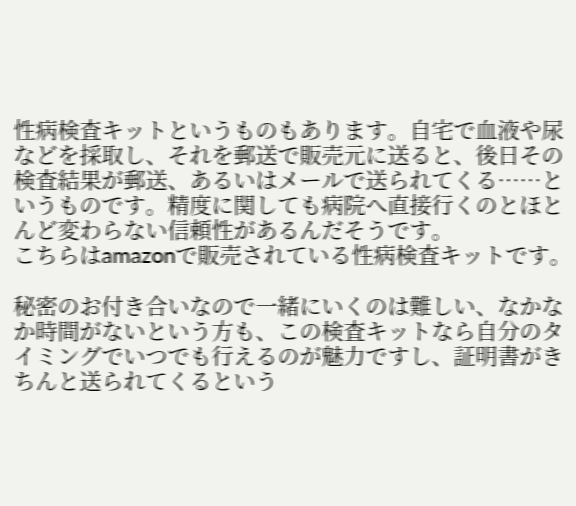性病検査キットというものもあります。自宅で血液や尿などを採取し、それを郵送で販売元に送ると、後日その検査結果が郵送、あるいはメールで送られてくる……というものです。精度に関しても病院へ直接行くのとほとんど変わらない信頼性があるんだそうです。
こちらはamazonで販売されている性病検査キットです。

秘密のお付き合いなので一緒にいくのは難しい、なかなか時間がないという方も、この検査キットなら自分のタイミングでいつでも行えるのが魅力ですし、証明書がきちんと送られてくるという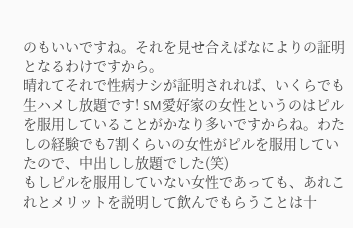のもいいですね。それを見せ合えばなによりの証明となるわけですから。
晴れてそれで性病ナシが証明されれば、いくらでも生ハメし放題です! SM愛好家の女性というのはピルを服用していることがかなり多いですからね。わたしの経験でも7割くらいの女性がピルを服用していたので、中出しし放題でした(笑)
もしピルを服用していない女性であっても、あれこれとメリットを説明して飲んでもらうことは十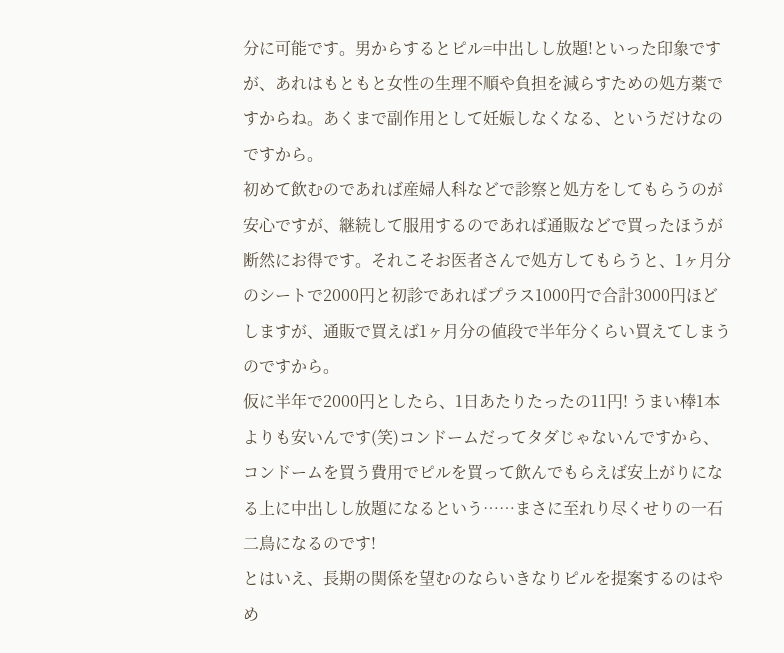分に可能です。男からするとピル=中出しし放題!といった印象ですが、あれはもともと女性の生理不順や負担を減らすための処方薬ですからね。あくまで副作用として妊娠しなくなる、というだけなのですから。
初めて飲むのであれば産婦人科などで診察と処方をしてもらうのが安心ですが、継続して服用するのであれば通販などで買ったほうが断然にお得です。それこそお医者さんで処方してもらうと、1ヶ月分のシートで2000円と初診であればプラス1000円で合計3000円ほどしますが、通販で買えば1ヶ月分の値段で半年分くらい買えてしまうのですから。
仮に半年で2000円としたら、1日あたりたったの11円! うまい棒1本よりも安いんです(笑)コンドームだってタダじゃないんですから、コンドームを買う費用でピルを買って飲んでもらえば安上がりになる上に中出しし放題になるという……まさに至れり尽くせりの一石二鳥になるのです!
とはいえ、長期の関係を望むのならいきなりピルを提案するのはやめ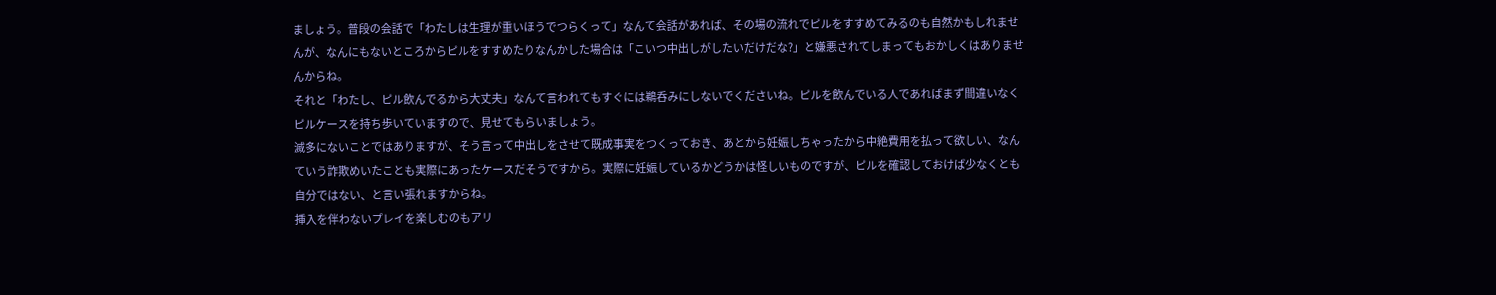ましょう。普段の会話で「わたしは生理が重いほうでつらくって」なんて会話があれば、その場の流れでピルをすすめてみるのも自然かもしれませんが、なんにもないところからピルをすすめたりなんかした場合は「こいつ中出しがしたいだけだな?」と嫌悪されてしまってもおかしくはありませんからね。
それと「わたし、ピル飲んでるから大丈夫」なんて言われてもすぐには鵜呑みにしないでくださいね。ピルを飲んでいる人であればまず間違いなくピルケースを持ち歩いていますので、見せてもらいましょう。
滅多にないことではありますが、そう言って中出しをさせて既成事実をつくっておき、あとから妊娠しちゃったから中絶費用を払って欲しい、なんていう詐欺めいたことも実際にあったケースだそうですから。実際に妊娠しているかどうかは怪しいものですが、ピルを確認しておけば少なくとも自分ではない、と言い張れますからね。
挿入を伴わないプレイを楽しむのもアリ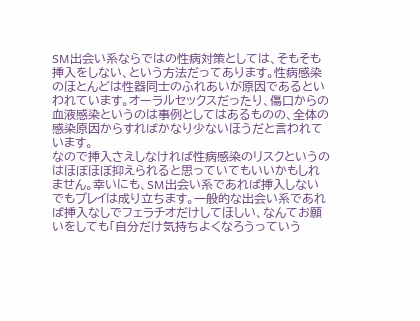SM出会い系ならではの性病対策としては、そもそも挿入をしない、という方法だってあります。性病感染のほとんどは性器同士のふれあいが原因であるといわれています。オーラルセックスだったり、傷口からの血液感染というのは事例としてはあるものの、全体の感染原因からすればかなり少ないほうだと言われています。
なので挿入さえしなければ性病感染のリスクというのはほぼほぼ抑えられると思っていてもいいかもしれません。幸いにも、SM出会い系であれば挿入しないでもプレイは成り立ちます。一般的な出会い系であれば挿入なしでフェラチオだけしてほしい、なんてお願いをしても「自分だけ気持ちよくなろうっていう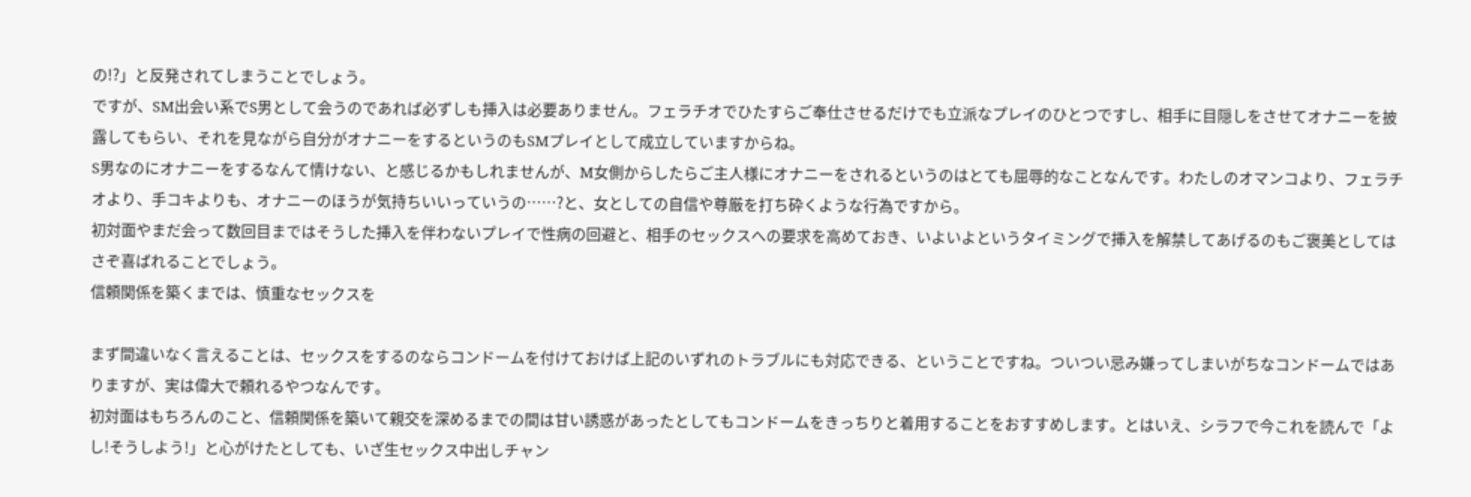の!?」と反発されてしまうことでしょう。
ですが、SM出会い系でS男として会うのであれば必ずしも挿入は必要ありません。フェラチオでひたすらご奉仕させるだけでも立派なプレイのひとつですし、相手に目隠しをさせてオナニーを披露してもらい、それを見ながら自分がオナニーをするというのもSMプレイとして成立していますからね。
S男なのにオナニーをするなんて情けない、と感じるかもしれませんが、M女側からしたらご主人様にオナニーをされるというのはとても屈辱的なことなんです。わたしのオマンコより、フェラチオより、手コキよりも、オナニーのほうが気持ちいいっていうの……?と、女としての自信や尊厳を打ち砕くような行為ですから。
初対面やまだ会って数回目まではそうした挿入を伴わないプレイで性病の回避と、相手のセックスへの要求を高めておき、いよいよというタイミングで挿入を解禁してあげるのもご褒美としてはさぞ喜ばれることでしょう。
信頼関係を築くまでは、慎重なセックスを

まず間違いなく言えることは、セックスをするのならコンドームを付けておけば上記のいずれのトラブルにも対応できる、ということですね。ついつい忌み嫌ってしまいがちなコンドームではありますが、実は偉大で頼れるやつなんです。
初対面はもちろんのこと、信頼関係を築いて親交を深めるまでの間は甘い誘惑があったとしてもコンドームをきっちりと着用することをおすすめします。とはいえ、シラフで今これを読んで「よし!そうしよう!」と心がけたとしても、いざ生セックス中出しチャン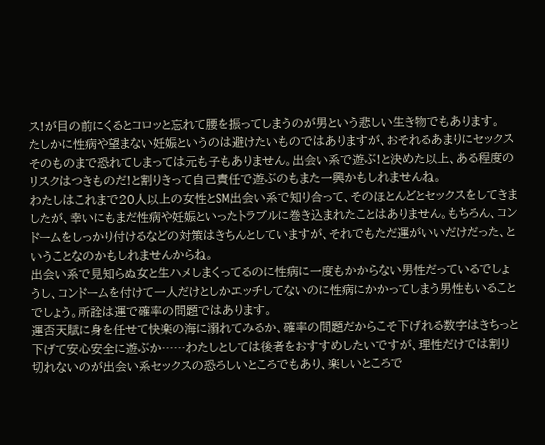ス!が目の前にくるとコロッと忘れて腰を振ってしまうのが男という悲しい生き物でもあります。
たしかに性病や望まない妊娠というのは避けたいものではありますが、おそれるあまりにセックスそのものまで恐れてしまっては元も子もありません。出会い系で遊ぶ!と決めた以上、ある程度のリスクはつきものだ!と割りきって自己責任で遊ぶのもまた一興かもしれませんね。
わたしはこれまで20人以上の女性とSM出会い系で知り合って、そのほとんどとセックスをしてきましたが、幸いにもまだ性病や妊娠といったトラブルに巻き込まれたことはありません。もちろん、コンドームをしっかり付けるなどの対策はきちんとしていますが、それでもただ運がいいだけだった、ということなのかもしれませんからね。
出会い系で見知らぬ女と生ハメしまくってるのに性病に一度もかからない男性だっているでしょうし、コンドームを付けて一人だけとしかエッチしてないのに性病にかかってしまう男性もいることでしょう。所詮は運で確率の問題ではあります。
運否天賦に身を任せて快楽の海に溺れてみるか、確率の問題だからこそ下げれる数字はきちっと下げて安心安全に遊ぶか……わたしとしては後者をおすすめしたいですが、理性だけでは割り切れないのが出会い系セックスの恐ろしいところでもあり、楽しいところで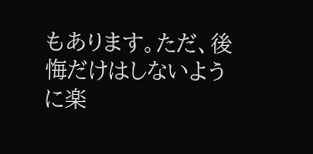もあります。ただ、後悔だけはしないように楽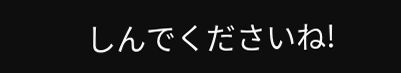しんでくださいね!